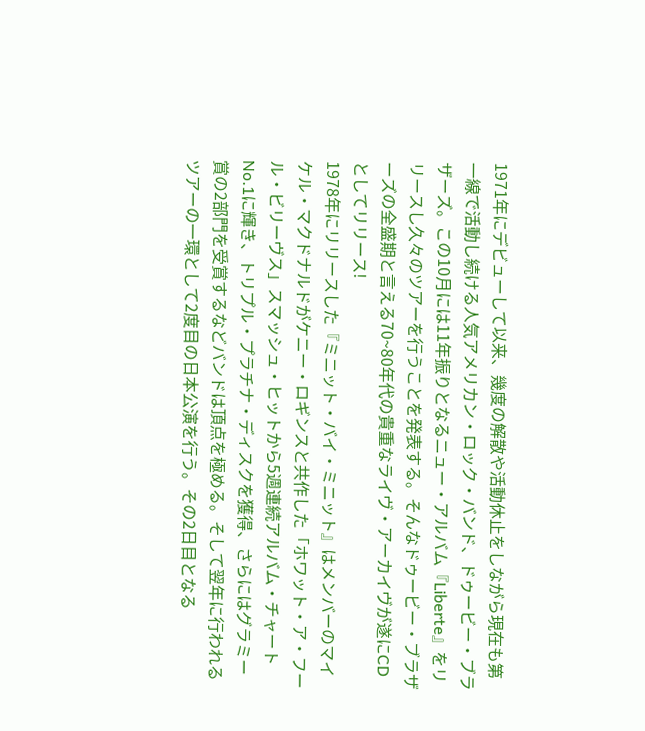1971年にデビューして以来、幾度の解散や活動休止をしながら現在も第一線で活動し続ける人気アメリカン・ロック・バンド、ドゥービー・ブラザーズ。この10月には11年振りとなるニュー・アルバム『Liberte』をリリースし久々のツアーを行うことを発表する。そんなドゥービー・ブラザーズの全盛期と言える70~80年代の貴重なライヴ・アーカイヴが遂にCDとしてリリース!
1978年にリリースした『ミニット・バイ・ミニット』はメンバーのマイケル・マクドナルドがケニー・ロギンスと共作した「ホワット・ア・フール・ビリーヴス」スマッシュ・ヒットから5週連続アルバム・チャートNo.1に輝き、トリプル・プラチナ・ディスクを獲得、さらにはグラミー賞の2部門を受賞するなどバンドは頂点を極める。そして翌年に行われるツアーの一環として2度目の日本公演を行う。その2日目となる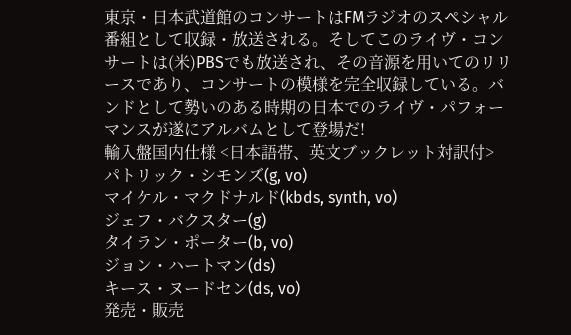東京・日本武道館のコンサートはFMラジオのスペシャル番組として収録・放送される。そしてこのライヴ・コンサートは(米)PBSでも放送され、その音源を用いてのリリースであり、コンサートの模様を完全収録している。バンドとして勢いのある時期の日本でのライヴ・パフォーマンスが遂にアルバムとして登場だ!
輸入盤国内仕様 <日本語帯、英文ブックレット対訳付>
パトリック・シモンズ(g, vo)
マイケル・マクドナルド(kbds, synth, vo)
ジェフ・バクスター(g)
タイラン・ポーター(b, vo)
ジョン・ハートマン(ds)
キース・ヌードセン(ds, vo)
発売・販売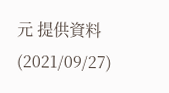元 提供資料(2021/09/27)